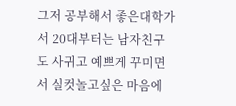그저 공부해서 좋은대학가서 20대부터는 남자친구도 사귀고 예쁘게 꾸미면서 실컷놀고싶은 마음에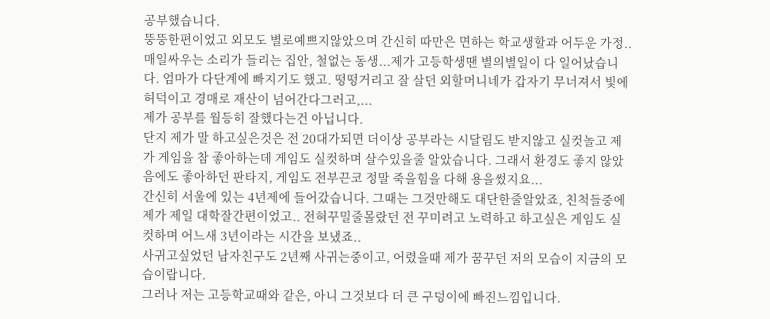공부했습니다.
뚱뚱한편이었고 외모도 별로예쁘지않았으며 간신히 따만은 면하는 학교생할과 어두운 가정.. 매일싸우는 소리가 들리는 집안, 철없는 동생...제가 고등학생땐 별의별일이 다 일어났습니다. 엄마가 다단계에 빠지기도 했고. 떵떵거리고 잘 살던 외할머니네가 갑자기 무너져서 빛에허덕이고 경매로 재산이 넘어간다그러고,...
제가 공부를 월등히 잘했다는건 아닙니다.
단지 제가 말 하고싶은것은 전 20대가되면 더이상 공부라는 시달림도 받지않고 실컷놀고 제가 게임을 참 좋아하는데 게임도 실컷하며 살수있을줄 알았습니다. 그래서 환경도 좋지 않았음에도 좋아하던 판타지, 게임도 전부끈코 정말 죽을힘을 다해 용을썼지요...
간신히 서울에 있는 4년제에 들어갔습니다. 그때는 그것만해도 대단한줄알았죠, 친척들중에 제가 제일 대학잘간편이었고.. 전혀꾸밀줄몰랐던 전 꾸미려고 노력하고 하고싶은 게임도 실컷하며 어느새 3년이라는 시간을 보냈죠..
사귀고싶었던 남자친구도 2년째 사귀는중이고, 어렸을때 제가 꿈꾸던 저의 모습이 지금의 모습이랍니다.
그러나 저는 고등학교때와 같은, 아니 그것보다 더 큰 구덩이에 빠진느낌입니다.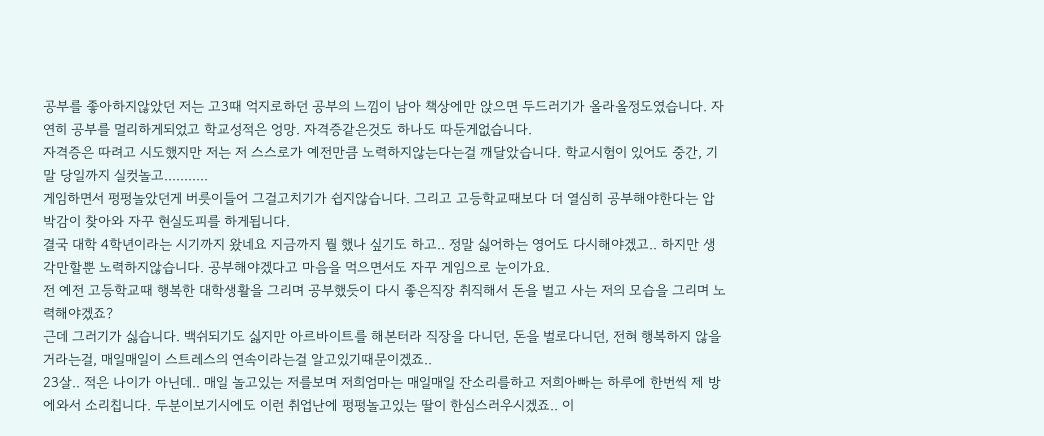공부를 좋아하지않았던 저는 고3때 억지로하던 공부의 느낌이 남아 책상에만 앉으면 두드러기가 올라올정도였습니다. 자연히 공부를 멀리하게되었고 학교성적은 엉망. 자격증같은것도 하나도 따둔게없습니다.
자격증은 따려고 시도했지만 저는 저 스스로가 예전만큼 노력하지않는다는걸 깨달았습니다. 학교시험이 있어도 중간, 기말 당일까지 실컷놀고...........
게임하면서 펑펑놀았던게 버릇이들어 그걸고치기가 쉽지않습니다. 그리고 고등학교때보다 더 열심히 공부해야한다는 압박감이 찾아와 자꾸 현실도피를 하게됩니다.
결국 대학 4학년이라는 시기까지 왔네요 지금까지 뭘 했나 싶기도 하고.. 정말 싫어하는 영어도 다시해야겠고.. 하지만 생각만할뿐 노력하지않습니다. 공부해야겠다고 마음을 먹으면서도 자꾸 게임으로 눈이가요.
전 예전 고등학교때 행복한 대학생활을 그리며 공부했듯이 다시 좋은직장 취직해서 돈을 벌고 사는 저의 모습을 그리며 노력해야겠죠?
근데 그러기가 싫습니다. 백쉬되기도 싫지만 아르바이트를 해본터라 직장을 다니던, 돈을 벌로다니던, 전혀 행복하지 않을거라는걸, 매일매일이 스트레스의 연속이라는걸 알고있기때문이겠죠..
23살.. 적은 나이가 아닌데.. 매일 놀고있는 저를보며 저희엄마는 매일매일 잔소리를하고 저희아빠는 하루에 한번씩 제 방에와서 소리칩니다. 두분이보기시에도 이런 취업난에 펑펑놀고있는 딸이 한심스러우시겠죠.. 이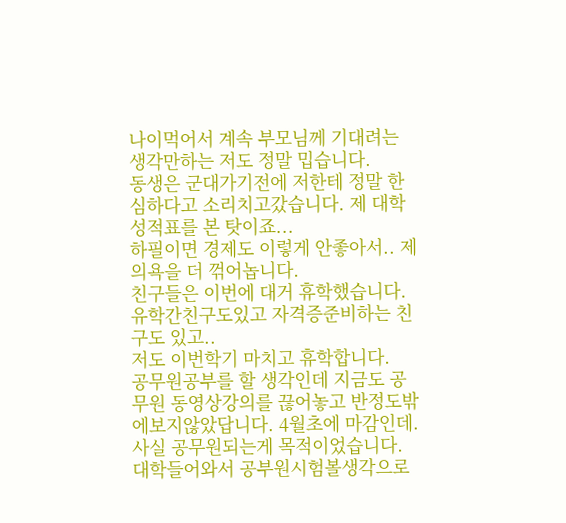나이먹어서 계속 부모님께 기대려는 생각만하는 저도 정말 밉습니다.
동생은 군대가기전에 저한테 정말 한심하다고 소리치고갔습니다. 제 대학성적표를 본 탓이죠...
하필이면 경제도 이렇게 안좋아서.. 제 의욕을 더 꺾어놉니다.
친구들은 이번에 대거 휴학했습니다. 유학간친구도있고 자격증준비하는 친구도 있고..
저도 이번학기 마치고 휴학합니다.
공무원공부를 할 생각인데 지금도 공무원 동영상강의를 끊어놓고 반정도밖에보지않았답니다. 4월초에 마감인데.
사실 공무원되는게 목적이었습니다. 대학들어와서 공부원시험볼생각으로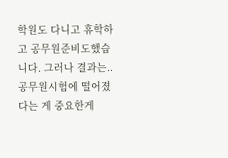학원도 다니고 휴학하고 공무원준비도했습니다. 그러나 결과는.. 공무원시험에 떨어졌다는 게 중요한게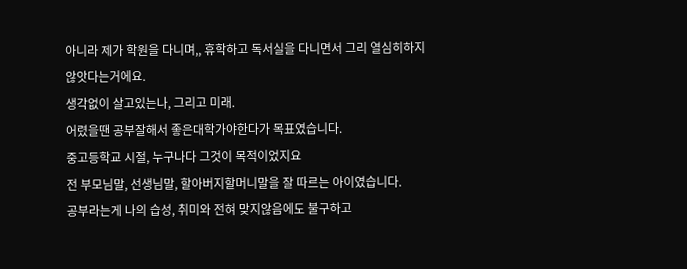아니라 제가 학원을 다니며,, 휴학하고 독서실을 다니면서 그리 열심히하지않앗다는거에요.
생각없이 살고있는나, 그리고 미래.
어렸을땐 공부잘해서 좋은대학가야한다가 목표였습니다.
중고등학교 시절, 누구나다 그것이 목적이었지요
전 부모님말, 선생님말, 할아버지할머니말을 잘 따르는 아이였습니다.
공부라는게 나의 습성, 취미와 전혀 맞지않음에도 불구하고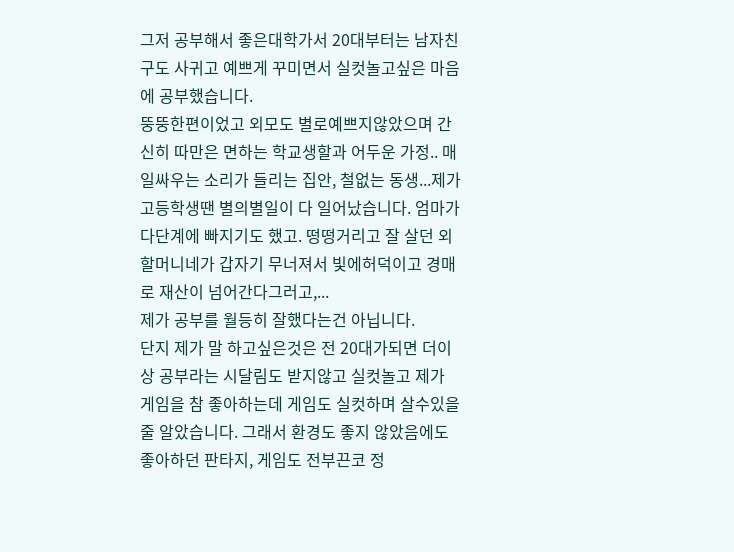그저 공부해서 좋은대학가서 20대부터는 남자친구도 사귀고 예쁘게 꾸미면서 실컷놀고싶은 마음에 공부했습니다.
뚱뚱한편이었고 외모도 별로예쁘지않았으며 간신히 따만은 면하는 학교생할과 어두운 가정.. 매일싸우는 소리가 들리는 집안, 철없는 동생...제가 고등학생땐 별의별일이 다 일어났습니다. 엄마가 다단계에 빠지기도 했고. 떵떵거리고 잘 살던 외할머니네가 갑자기 무너져서 빛에허덕이고 경매로 재산이 넘어간다그러고,...
제가 공부를 월등히 잘했다는건 아닙니다.
단지 제가 말 하고싶은것은 전 20대가되면 더이상 공부라는 시달림도 받지않고 실컷놀고 제가 게임을 참 좋아하는데 게임도 실컷하며 살수있을줄 알았습니다. 그래서 환경도 좋지 않았음에도 좋아하던 판타지, 게임도 전부끈코 정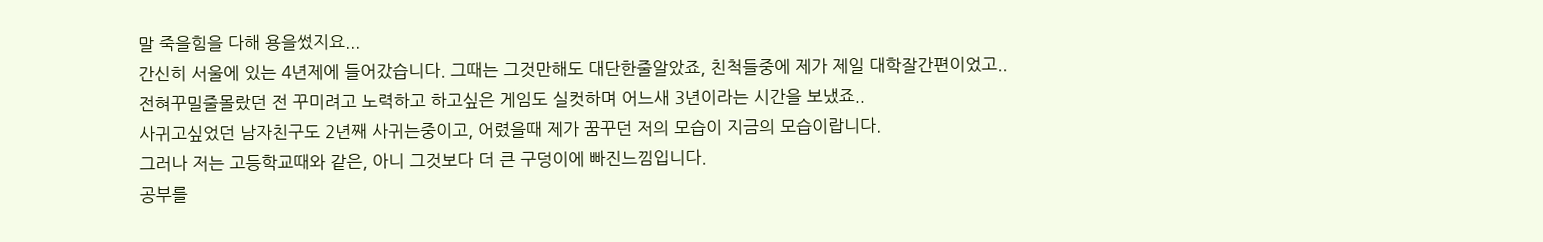말 죽을힘을 다해 용을썼지요...
간신히 서울에 있는 4년제에 들어갔습니다. 그때는 그것만해도 대단한줄알았죠, 친척들중에 제가 제일 대학잘간편이었고.. 전혀꾸밀줄몰랐던 전 꾸미려고 노력하고 하고싶은 게임도 실컷하며 어느새 3년이라는 시간을 보냈죠..
사귀고싶었던 남자친구도 2년째 사귀는중이고, 어렸을때 제가 꿈꾸던 저의 모습이 지금의 모습이랍니다.
그러나 저는 고등학교때와 같은, 아니 그것보다 더 큰 구덩이에 빠진느낌입니다.
공부를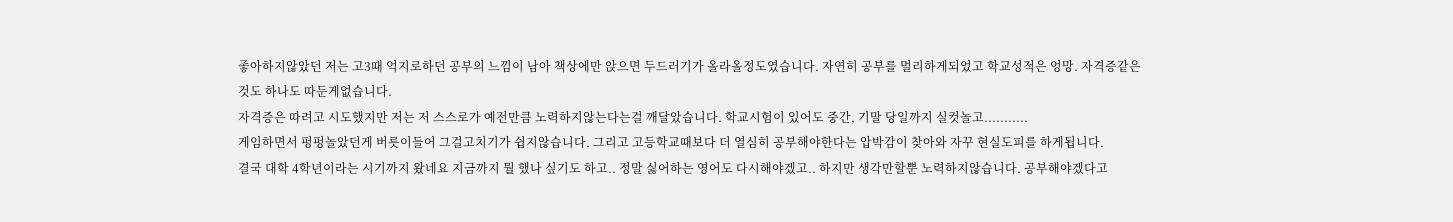좋아하지않았던 저는 고3때 억지로하던 공부의 느낌이 남아 책상에만 앉으면 두드러기가 올라올정도였습니다. 자연히 공부를 멀리하게되었고 학교성적은 엉망. 자격증같은것도 하나도 따둔게없습니다.
자격증은 따려고 시도했지만 저는 저 스스로가 예전만큼 노력하지않는다는걸 깨달았습니다. 학교시험이 있어도 중간, 기말 당일까지 실컷놀고...........
게임하면서 펑펑놀았던게 버릇이들어 그걸고치기가 쉽지않습니다. 그리고 고등학교때보다 더 열심히 공부해야한다는 압박감이 찾아와 자꾸 현실도피를 하게됩니다.
결국 대학 4학년이라는 시기까지 왔네요 지금까지 뭘 했나 싶기도 하고.. 정말 싫어하는 영어도 다시해야겠고.. 하지만 생각만할뿐 노력하지않습니다. 공부해야겠다고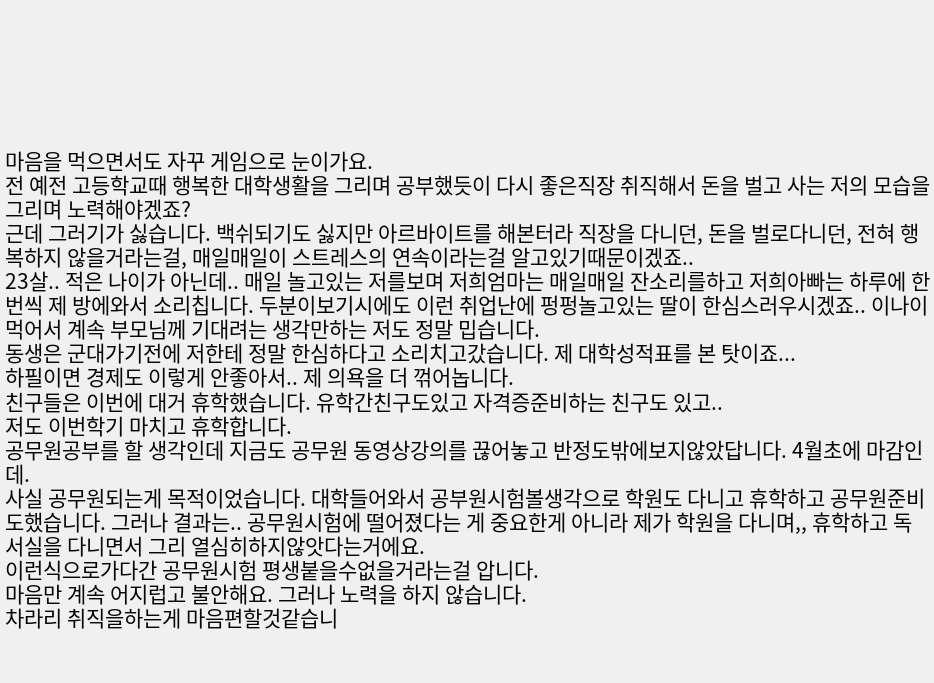마음을 먹으면서도 자꾸 게임으로 눈이가요.
전 예전 고등학교때 행복한 대학생활을 그리며 공부했듯이 다시 좋은직장 취직해서 돈을 벌고 사는 저의 모습을 그리며 노력해야겠죠?
근데 그러기가 싫습니다. 백쉬되기도 싫지만 아르바이트를 해본터라 직장을 다니던, 돈을 벌로다니던, 전혀 행복하지 않을거라는걸, 매일매일이 스트레스의 연속이라는걸 알고있기때문이겠죠..
23살.. 적은 나이가 아닌데.. 매일 놀고있는 저를보며 저희엄마는 매일매일 잔소리를하고 저희아빠는 하루에 한번씩 제 방에와서 소리칩니다. 두분이보기시에도 이런 취업난에 펑펑놀고있는 딸이 한심스러우시겠죠.. 이나이먹어서 계속 부모님께 기대려는 생각만하는 저도 정말 밉습니다.
동생은 군대가기전에 저한테 정말 한심하다고 소리치고갔습니다. 제 대학성적표를 본 탓이죠...
하필이면 경제도 이렇게 안좋아서.. 제 의욕을 더 꺾어놉니다.
친구들은 이번에 대거 휴학했습니다. 유학간친구도있고 자격증준비하는 친구도 있고..
저도 이번학기 마치고 휴학합니다.
공무원공부를 할 생각인데 지금도 공무원 동영상강의를 끊어놓고 반정도밖에보지않았답니다. 4월초에 마감인데.
사실 공무원되는게 목적이었습니다. 대학들어와서 공부원시험볼생각으로 학원도 다니고 휴학하고 공무원준비도했습니다. 그러나 결과는.. 공무원시험에 떨어졌다는 게 중요한게 아니라 제가 학원을 다니며,, 휴학하고 독서실을 다니면서 그리 열심히하지않앗다는거에요.
이런식으로가다간 공무원시험 평생붙을수없을거라는걸 압니다.
마음만 계속 어지럽고 불안해요. 그러나 노력을 하지 않습니다.
차라리 취직을하는게 마음편할것같습니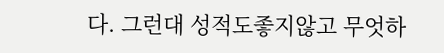다. 그런대 성적도좋지않고 무엇하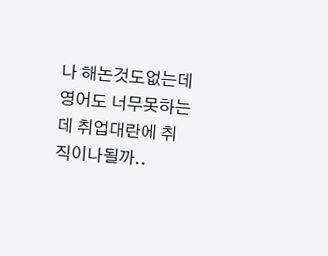나 해논것도없는데 영어도 너무못하는데 취업대란에 취직이나될까..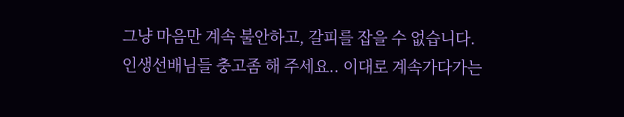그냥 마음만 계속 불안하고, 갈피를 잡을 수 없습니다.
인생선배님들 충고좀 해 주세요.. 이대로 계속가다가는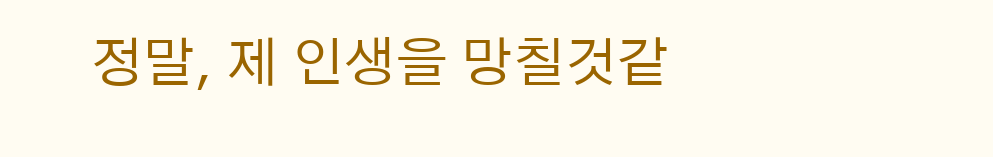정말, 제 인생을 망칠것같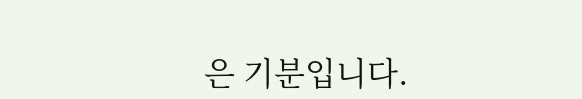은 기분입니다.